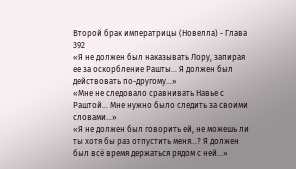Второй брак императрицы (Новелла) - Глава 392
«Я не должен был наказывать Лору, запирая ее за оскорбление Рашты… Я должен был действовать по-другому…»
«Мне не следовало сравнивать Навье с Раштой… Мне нужно было следить за своими словами…»
«Я не должен был говорить ей, не можешь ли ты хотя бы раз отпустить меня…? Я должен был всё время держаться рядом с ней…»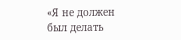«Я не должен был делать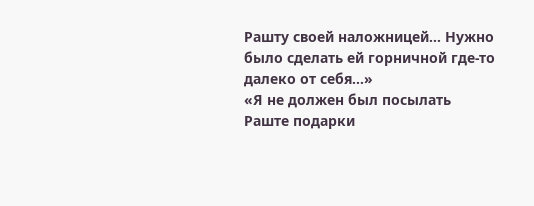Рашту своей наложницей… Нужно было сделать ей горничной где-то далеко от себя…»
«Я не должен был посылать Раште подарки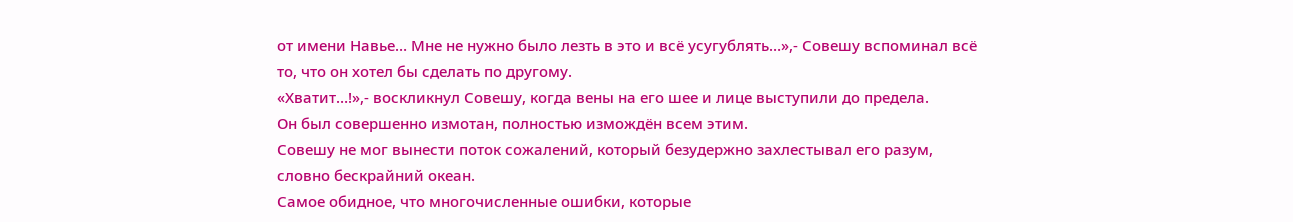от имени Навье… Мне не нужно было лезть в это и всё усугублять…»,- Совешу вспоминал всё то, что он хотел бы сделать по другому.
«Хватит…!»,- воскликнул Совешу, когда вены на его шее и лице выступили до предела.
Он был совершенно измотан, полностью измождён всем этим.
Совешу не мог вынести поток сожалений, который безудержно захлестывал его разум, словно бескрайний океан.
Самое обидное, что многочисленные ошибки, которые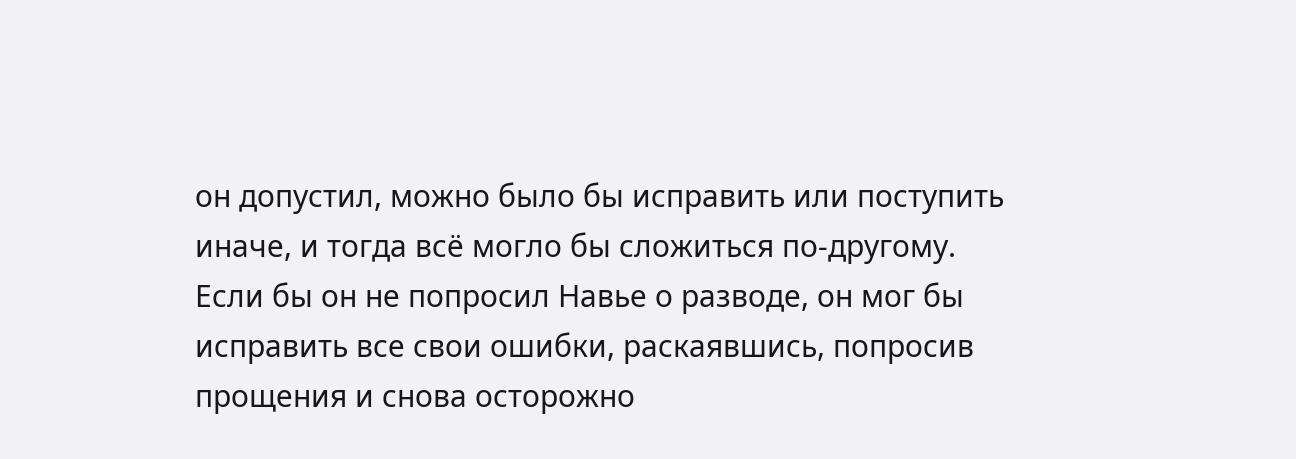он допустил, можно было бы исправить или поступить иначе, и тогда всё могло бы сложиться по-другому.
Если бы он не попросил Навье о разводе, он мог бы исправить все свои ошибки, раскаявшись, попросив прощения и снова осторожно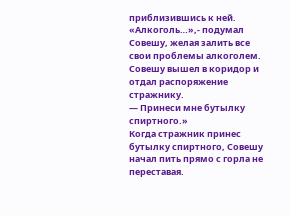приблизившись к ней.
«Алкоголь…»,- подумал Совешу, желая залить все свои проблемы алкоголем.
Совешу вышел в коридор и отдал распоряжение стражнику.
— Принеси мне бутылку спиртного.»
Когда стражник принес бутылку спиртного, Совешу начал пить прямо с горла не переставая.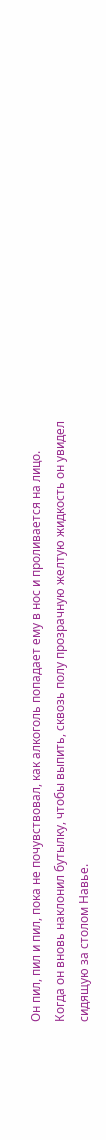Он пил, пил и пил, пока не почувствовал, как алкоголь попадает ему в нос и проливается на лицо.
Когда он вновь наклонил бутылку, чтобы выпить, сквозь полу прозрачную желтую жидкость он увидел сидящую за столом Навье.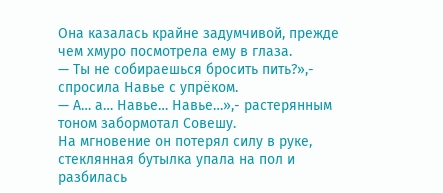Она казалась крайне задумчивой, прежде чем хмуро посмотрела ему в глаза.
— Ты не собираешься бросить пить?»,- спросила Навье с упрёком.
— А… а… Навье… Навье…»,- растерянным тоном забормотал Совешу.
На мгновение он потерял силу в руке, стеклянная бутылка упала на пол и разбилась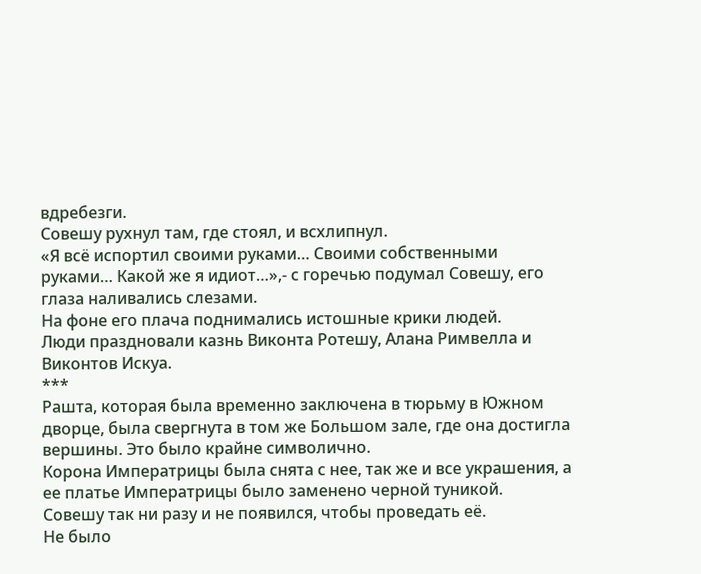вдребезги.
Совешу рухнул там, где стоял, и всхлипнул.
«Я всё испортил своими руками… Своими собственными руками… Какой же я идиот…»,- с горечью подумал Совешу, его глаза наливались слезами.
На фоне его плача поднимались истошные крики людей.
Люди праздновали казнь Виконта Ротешу, Алана Римвелла и Виконтов Искуа.
***
Рашта, которая была временно заключена в тюрьму в Южном дворце, была свергнута в том же Большом зале, где она достигла вершины. Это было крайне символично.
Корона Императрицы была снята с нее, так же и все украшения, а ее платье Императрицы было заменено черной туникой.
Совешу так ни разу и не появился, чтобы проведать её.
Не было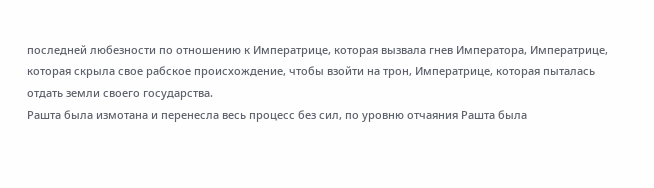последней любезности по отношению к Императрице, которая вызвала гнев Императора, Императрице, которая скрыла свое рабское происхождение, чтобы взойти на трон, Императрице, которая пыталась отдать земли своего государства.
Рашта была измотана и перенесла весь процесс без сил, по уровню отчаяния Рашта была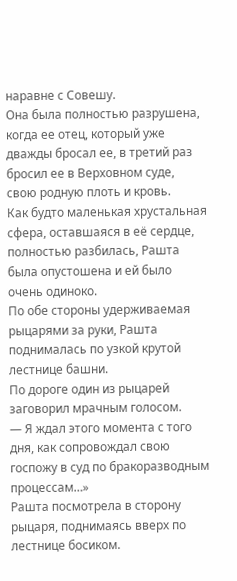наравне с Совешу.
Она была полностью разрушена, когда ее отец, который уже дважды бросал ее, в третий раз бросил ее в Верховном суде, свою родную плоть и кровь.
Как будто маленькая хрустальная сфера, оставшаяся в её сердце, полностью разбилась, Рашта была опустошена и ей было очень одиноко.
По обе стороны удерживаемая рыцарями за руки, Рашта поднималась по узкой крутой лестнице башни.
По дороге один из рыцарей заговорил мрачным голосом.
— Я ждал этого момента с того дня, как сопровождал свою госпожу в суд по бракоразводным процессам…»
Рашта посмотрела в сторону рыцаря, поднимаясь вверх по лестнице босиком.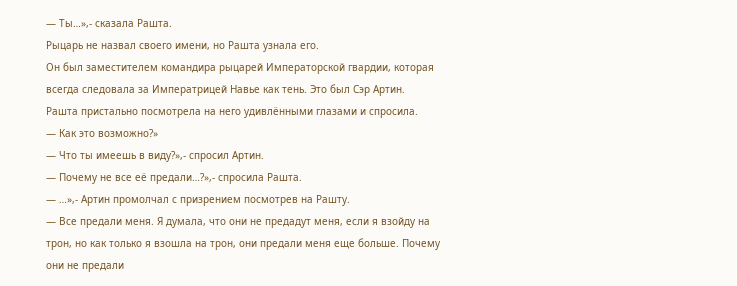— Ты…»,- сказала Рашта.
Рыцарь не назвал своего имени, но Рашта узнала его.
Он был заместителем командира рыцарей Императорской гвардии, которая всегда следовала за Императрицей Навье как тень. Это был Сэр Артин.
Рашта пристально посмотрела на него удивлёнными глазами и спросила.
— Как это возможно?»
— Что ты имеешь в виду?»,- спросил Артин.
— Почему не все её предали…?»,- спросила Рашта.
— …»,- Артин промолчал с призрением посмотрев на Рашту.
— Все предали меня. Я думала, что они не предадут меня, если я взойду на трон, но как только я взошла на трон, они предали меня еще больше. Почему они не предали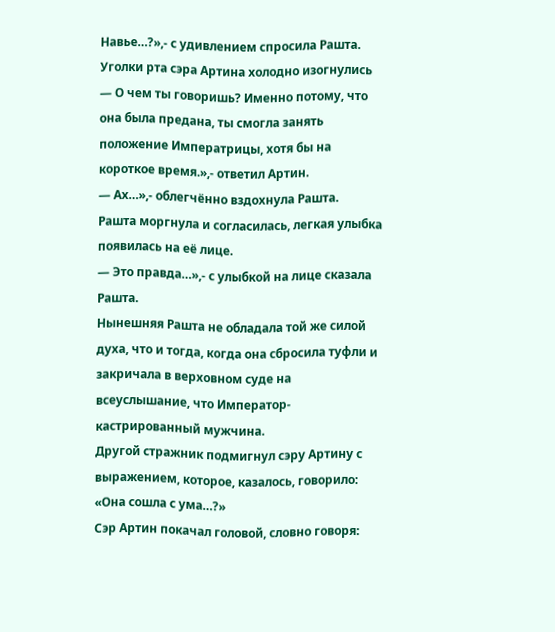Навье…?»,- с удивлением спросила Рашта.
Уголки рта сэра Артина холодно изогнулись
— О чем ты говоришь? Именно потому, что она была предана, ты смогла занять положение Императрицы, хотя бы на короткое время.»,- ответил Артин.
— Ах…»,- облегчённо вздохнула Рашта.
Рашта моргнула и согласилась, легкая улыбка появилась на её лице.
— Это правда…»,- с улыбкой на лице сказала Рашта.
Нынешняя Рашта не обладала той же силой духа, что и тогда, когда она сбросила туфли и закричала в верховном суде на всеуслышание, что Император-кастрированный мужчина.
Другой стражник подмигнул сэру Артину с выражением, которое, казалось, говорило:
«Она сошла с ума…?»
Сэр Артин покачал головой, словно говоря: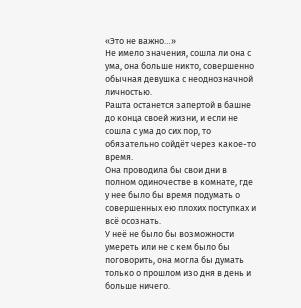«Это не важно…»
Не имело значения, сошла ли она с ума, она больше никто, совершенно обычная девушка с неоднозначной личностью.
Рашта останется запертой в башне до конца своей жизни, и если не сошла с ума до сих пор, то обязательно сойдёт через какое-то время.
Она проводила бы свои дни в полном одиночестве в комнате, где у нее было бы время подумать о совершенных ею плохих поступках и всё осознать.
У неё не было бы возможности умереть или не с кем было бы поговорить, она могла бы думать только о прошлом изо дня в день и больше ничего.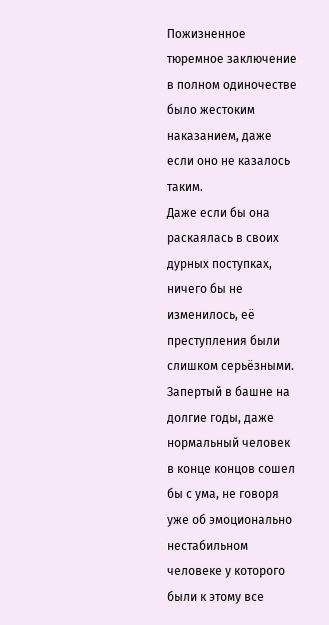Пожизненное тюремное заключение в полном одиночестве было жестоким наказанием, даже если оно не казалось таким.
Даже если бы она раскаялась в своих дурных поступках, ничего бы не изменилось, её преступления были слишком серьёзными.
Запертый в башне на долгие годы, даже нормальный человек в конце концов сошел бы с ума, не говоря уже об эмоционально нестабильном человеке у которого были к этому все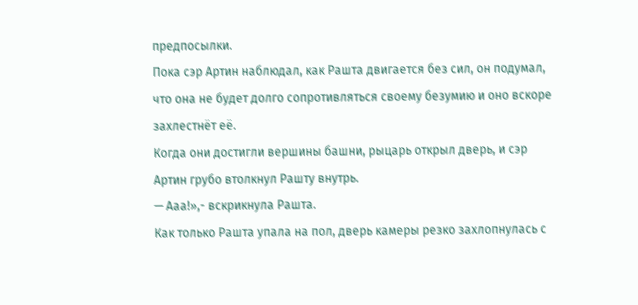предпосылки.
Пока сэр Артин наблюдал, как Рашта двигается без сил, он подумал, что она не будет долго сопротивляться своему безумию и оно вскоре захлестнёт её.
Когда они достигли вершины башни, рыцарь открыл дверь, и сэр Артин грубо втолкнул Рашту внутрь.
— Ааа!»,- вскрикнула Рашта.
Как только Рашта упала на пол, дверь камеры резко захлопнулась с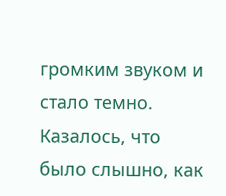громким звуком и стало темно.
Казалось, что было слышно, как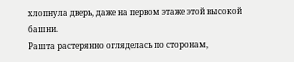хлопнула дверь, даже на первом этаже этой высокой башни.
Рашта растерянно огляделась по сторонам,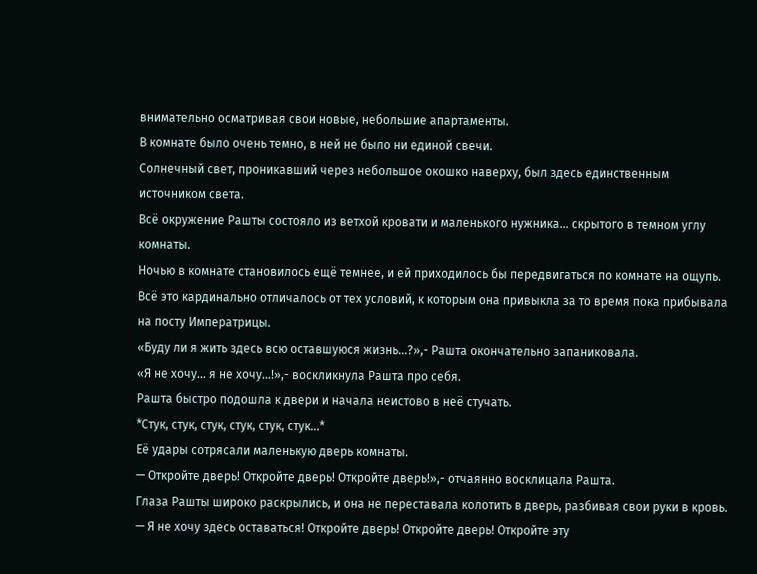внимательно осматривая свои новые, небольшие апартаменты.
В комнате было очень темно, в ней не было ни единой свечи.
Солнечный свет, проникавший через небольшое окошко наверху, был здесь единственным источником света.
Всё окружение Рашты состояло из ветхой кровати и маленького нужника… скрытого в темном углу комнаты.
Ночью в комнате становилось ещё темнее, и ей приходилось бы передвигаться по комнате на ощупь.
Всё это кардинально отличалось от тех условий, к которым она привыкла за то время пока прибывала на посту Императрицы.
«Буду ли я жить здесь всю оставшуюся жизнь…?»,- Рашта окончательно запаниковала.
«Я не хочу… я не хочу…!»,- воскликнула Рашта про себя.
Рашта быстро подошла к двери и начала неистово в неё стучать.
*Стук, стук, стук, стук, стук, стук…*
Её удары сотрясали маленькую дверь комнаты.
— Откройте дверь! Откройте дверь! Откройте дверь!»,- отчаянно восклицала Рашта.
Глаза Рашты широко раскрылись, и она не переставала колотить в дверь, разбивая свои руки в кровь.
— Я не хочу здесь оставаться! Откройте дверь! Откройте дверь! Откройте эту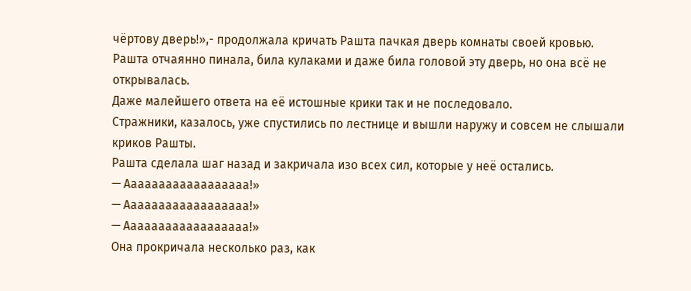чёртову дверь!»,- продолжала кричать Рашта пачкая дверь комнаты своей кровью.
Рашта отчаянно пинала, била кулаками и даже била головой эту дверь, но она всё не открывалась.
Даже малейшего ответа на её истошные крики так и не последовало.
Стражники, казалось, уже спустились по лестнице и вышли наружу и совсем не слышали криков Рашты.
Рашта сделала шаг назад и закричала изо всех сил, которые у неё остались.
— Аааааааааааааааааа!»
— Аааааааааааааааааа!»
— Аааааааааааааааааа!»
Она прокричала несколько раз, как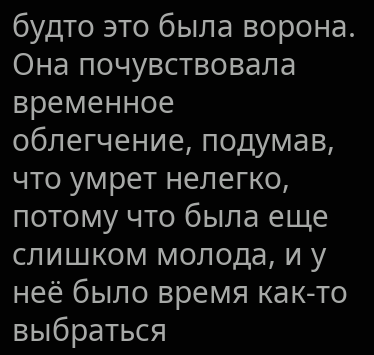будто это была ворона.
Она почувствовала временное облегчение, подумав, что умрет нелегко, потому что была еще слишком молода, и у неё было время как-то выбраться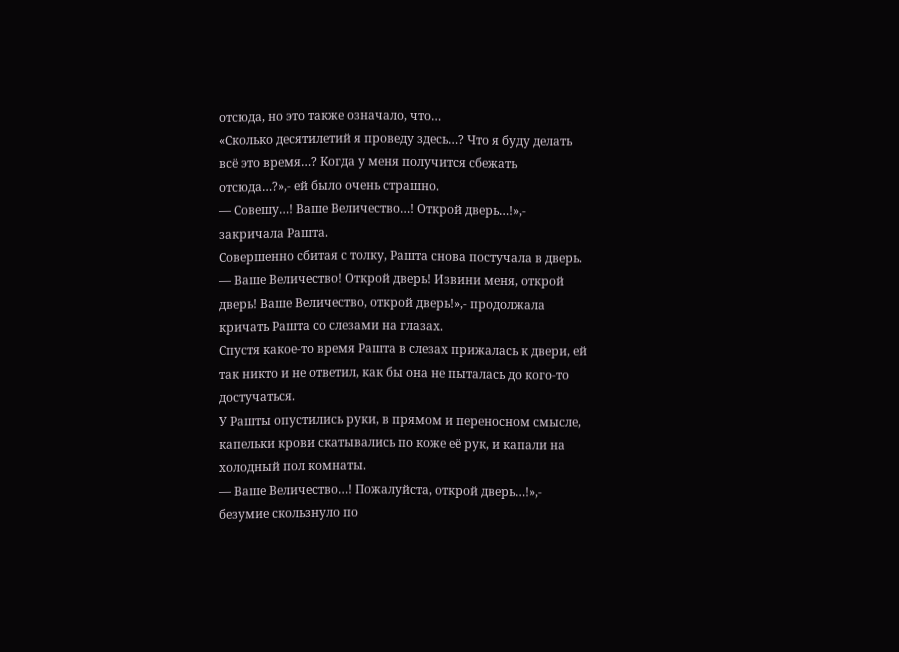отсюда, но это также означало, что…
«Сколько десятилетий я проведу здесь…? Что я буду делать всё это время…? Когда у меня получится сбежать отсюда…?»,- ей было очень страшно.
— Совешу…! Ваше Величество…! Открой дверь…!»,- закричала Рашта.
Совершенно сбитая с толку, Рашта снова постучала в дверь.
— Ваше Величество! Открой дверь! Извини меня, открой дверь! Ваше Величество, открой дверь!»,- продолжала кричать Рашта со слезами на глазах.
Спустя какое-то время Рашта в слезах прижалась к двери, ей так никто и не ответил, как бы она не пыталась до кого-то достучаться.
У Рашты опустились руки, в прямом и переносном смысле, капельки крови скатывались по коже её рук, и капали на холодный пол комнаты.
— Ваше Величество…! Пожалуйста, открой дверь…!»,- безумие скользнуло по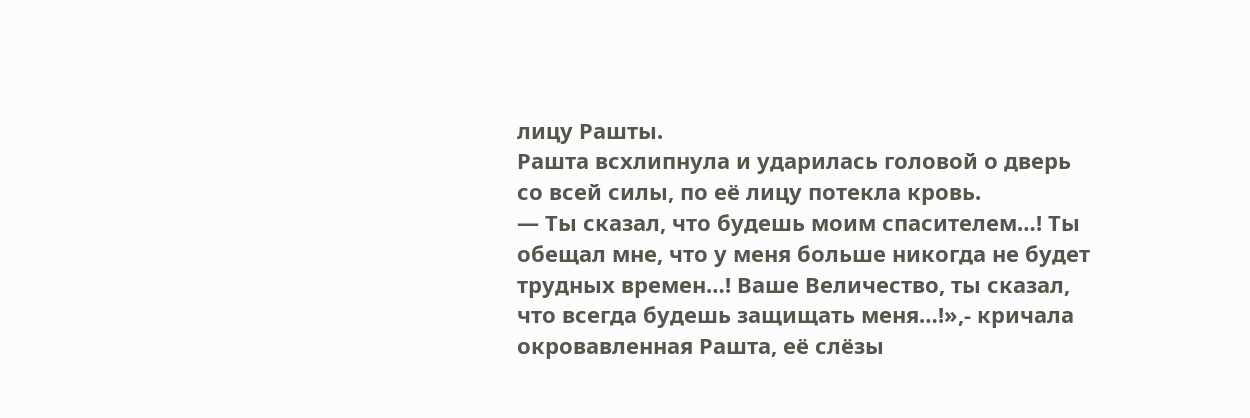лицу Рашты.
Рашта всхлипнула и ударилась головой о дверь со всей силы, по её лицу потекла кровь.
— Ты сказал, что будешь моим спасителем…! Ты обещал мне, что у меня больше никогда не будет трудных времен…! Ваше Величество, ты сказал, что всегда будешь защищать меня…!»,- кричала окровавленная Рашта, её слёзы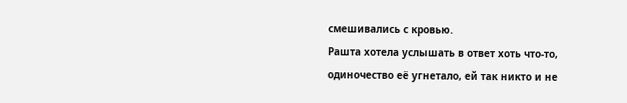смешивались с кровью.
Рашта хотела услышать в ответ хоть что-то, одиночество её угнетало, ей так никто и не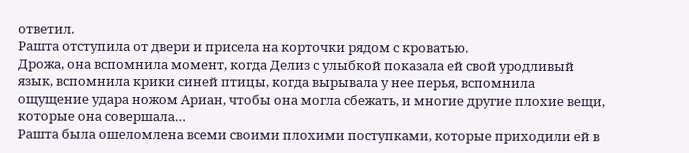ответил.
Рашта отступила от двери и присела на корточки рядом с кроватью.
Дрожа, она вспомнила момент, когда Делиз с улыбкой показала ей свой уродливый язык, вспомнила крики синей птицы, когда вырывала у нее перья, вспомнила ощущение удара ножом Ариан, чтобы она могла сбежать, и многие другие плохие вещи, которые она совершала…
Рашта была ошеломлена всеми своими плохими поступками, которые приходили ей в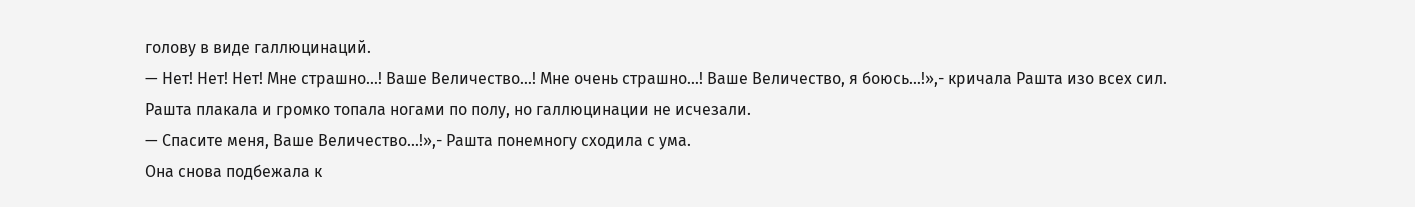голову в виде галлюцинаций.
— Нет! Нет! Нет! Мне страшно…! Ваше Величество…! Мне очень страшно…! Ваше Величество, я боюсь…!»,- кричала Рашта изо всех сил.
Рашта плакала и громко топала ногами по полу, но галлюцинации не исчезали.
— Спасите меня, Ваше Величество…!»,- Рашта понемногу сходила с ума.
Она снова подбежала к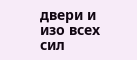двери и изо всех сил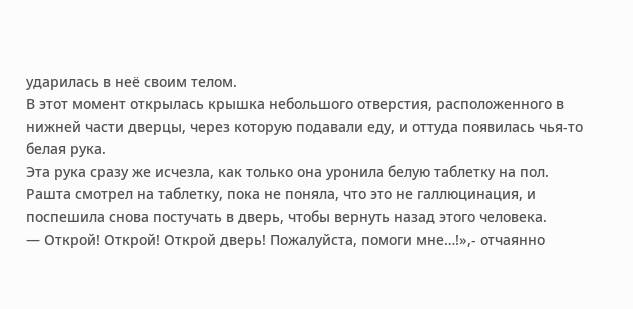ударилась в неё своим телом.
В этот момент открылась крышка небольшого отверстия, расположенного в нижней части дверцы, через которую подавали еду, и оттуда появилась чья-то белая рука.
Эта рука сразу же исчезла, как только она уронила белую таблетку на пол.
Рашта смотрел на таблетку, пока не поняла, что это не галлюцинация, и поспешила снова постучать в дверь, чтобы вернуть назад этого человека.
— Открой! Открой! Открой дверь! Пожалуйста, помоги мне…!»,- отчаянно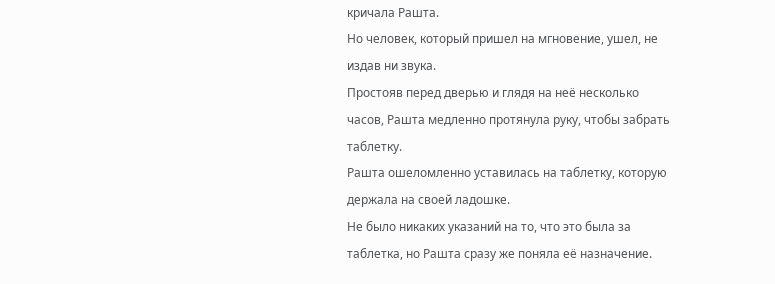кричала Рашта.
Но человек, который пришел на мгновение, ушел, не издав ни звука.
Простояв перед дверью и глядя на неё несколько часов, Рашта медленно протянула руку, чтобы забрать таблетку.
Рашта ошеломленно уставилась на таблетку, которую держала на своей ладошке.
Не было никаких указаний на то, что это была за таблетка, но Рашта сразу же поняла её назначение.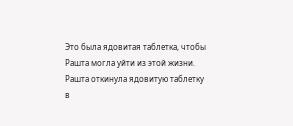Это была ядовитая таблетка, чтобы Рашта могла уйти из этой жизни.
Рашта откинула ядовитую таблетку в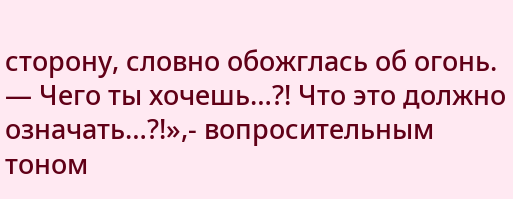сторону, словно обожглась об огонь.
— Чего ты хочешь…?! Что это должно означать…?!»,- вопросительным тоном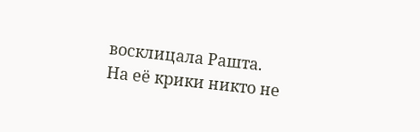восклицала Рашта.
На её крики никто не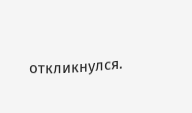откликнулся.